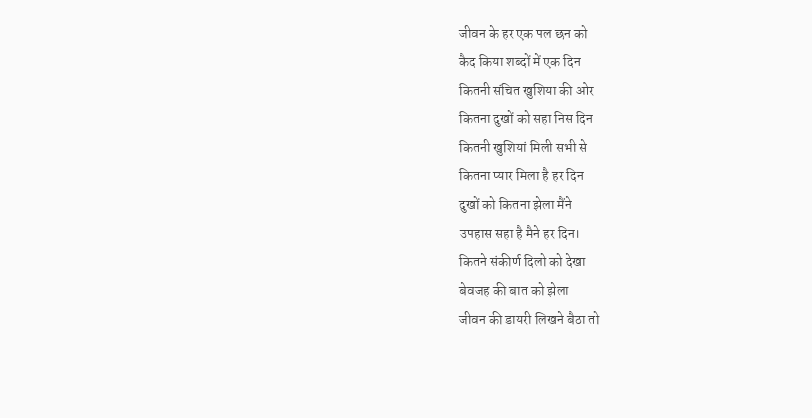जीवन के हर एक पल छन को
कैद किया शब्दों में एक दिन
कितनी संचित खुशिया की ओर
कितना दुखों को सहा निस दिन
कितनी खुशियां मिली सभी से
कितना प्यार मिला है हर दिन
दुखों को कितना झेला मैंने
उपहास सहा है मैने हर दिन।
कितने संकीर्ण दिलो को देखा
बेवजह की बात को झेला
जीवन की डायरी लिखने बैठा तो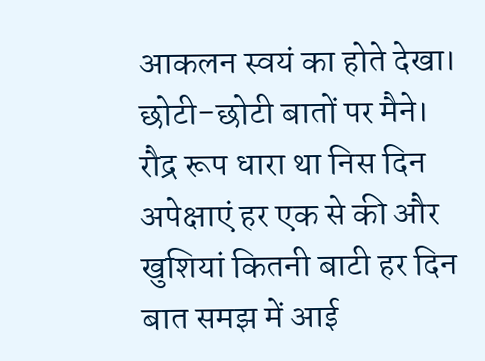आकलन स्वयं का होते देखा।
छोटी-छोटी बातों पर मैने।
रौद्र रूप धारा था निस दिन
अपेक्षाएं हर एक से की और
खुशियां कितनी बाटी हर दिन
बात समझ में आई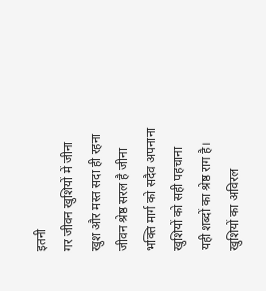इतनी
गर जीवन खुशियों में जीना
खुश और मस्त सदा ही रहना
जीवन श्रेष्ठ सरल है जीना
भक्ति मार्ग को सदैव अपनाना
खुशियों को सही पहचाना
यही शब्दों का श्रेष्ठ राग है।
खुशियों का अविरल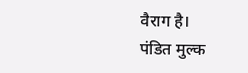वैराग है।
पंडित मुल्क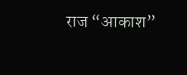राज “आकाश”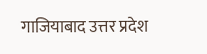गाजियाबाद उत्तर प्रदेश